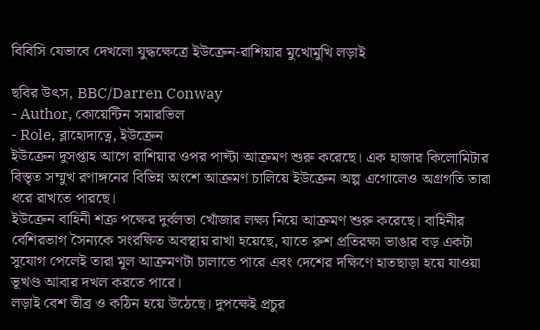বিবিসি যেভাবে দেখলো যুদ্ধক্ষেত্রে ইউক্রেন-রাশিয়ার মুখোমুখি লড়াই

ছবির উৎস, BBC/Darren Conway
- Author, কোয়েন্টিন সমারভিল
- Role, ব্লাহোদাত্নে, ইউক্রেন
ইউক্রেন দুসপ্তাহ আগে রাশিয়ার ওপর পাল্টা আক্রমণ শুরু করেছে। এক হাজার কিলোমিটার বিস্তৃত সম্মুখ রণাঙ্গনের বিভিন্ন অংশে আক্রমণ চালিয়ে ইউক্রেন অল্প এগোলেও অগ্রগতি তারা ধরে রাখতে পারছে।
ইউক্রেন বাহিনী শত্রু পক্ষের দুর্বলতা খোঁজার লক্ষ্য নিয়ে আক্রমণ শুরু করেছে। বাহিনীর বেশিরভাগ সৈন্যকে সংরক্ষিত অবস্থায় রাখা হয়েছে, যাতে রুশ প্রতিরক্ষা ভাঙার বড় একটা সুযোগ পেলেই তারা মূল আক্রমণটা চালাতে পারে এবং দেশের দক্ষিণে হাতছাড়া হয়ে যাওয়া ভূখণ্ড আবার দখল করতে পারে।
লড়াই বেশ তীব্র ও কঠিন হয়ে উঠেছে। দুপক্ষেই প্রচুর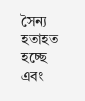সৈন্য হতাহত হচ্ছে এবং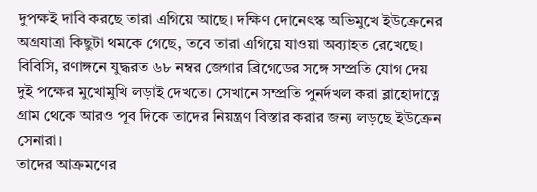দুপক্ষই দাবি করছে তারা এগিয়ে আছে। দক্ষিণ দোনেৎস্ক অভিমুখে ইউক্রেনের অগ্রযাত্রা কিছুটা থমকে গেছে, তবে তারা এগিয়ে যাওয়া অব্যাহত রেখেছে।
বিবিসি, রণাঙ্গনে যুদ্ধরত ৬৮ নম্বর জেগার ব্রিগেডের সঙ্গে সম্প্রতি যোগ দেয় দুই পক্ষের মুখোমুখি লড়াই দেখতে। সেখানে সম্প্রতি পুনর্দখল করা ব্লাহোদাত্নে গ্রাম থেকে আরও পূব দিকে তাদের নিয়ন্ত্রণ বিস্তার করার জন্য লড়ছে ইউক্রেন সেনারা।
তাদের আক্রমণের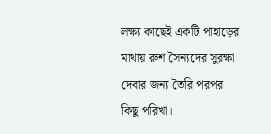লক্ষ্য কাছেই একটি পাহাড়ের মাথায় রুশ সৈন্যদের সুরক্ষা দেবার জন্য তৈরি পরপর কিছু পরিখা।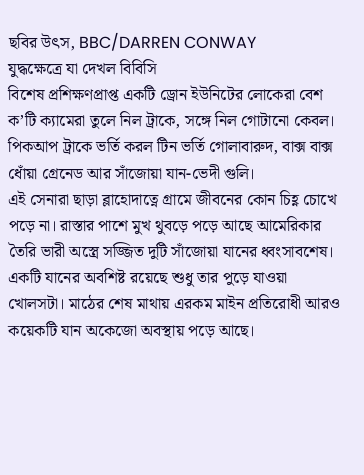ছবির উৎস, BBC/DARREN CONWAY
যুদ্ধক্ষেত্রে যা দেখল বিবিসি
বিশেষ প্রশিক্ষণপ্রাপ্ত একটি ড্রোন ইউনিটের লোকেরা বেশ ক’টি ক্যামেরা তুলে নিল ট্রাকে, সঙ্গে নিল গোটানো কেবল। পিকআপ ট্রাকে ভর্তি করল টিন ভর্তি গোলাবারুদ, বাক্স বাক্স ধোঁয়া গ্রেনেড আর সাঁজোয়া যান-ভেদী গুলি।
এই সেনারা ছাড়া ব্লাহোদাত্নে গ্রামে জীবনের কোন চিহ্ণ চোখে পড়ে না। রাস্তার পাশে মুখ থুবড়ে পড়ে আছে আমেরিকার তৈরি ভারী অস্ত্রে সজ্জিত দুটি সাঁজোয়া যানের ধ্বংসাবশেষ। একটি যানের অবশিষ্ট রয়েছে শুধু তার পুড়ে যাওয়া খোলসটা। মাঠের শেষ মাথায় এরকম মাইন প্রতিরোধী আরও কয়েকটি যান অকেজো অবস্থায় পড়ে আছে।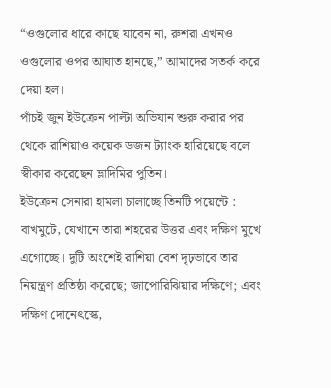“ওগুলোর ধারে কাছে যাবেন না, রুশরা এখনও ওগুলোর ওপর আঘাত হানছে,” আমাদের সতর্ক করে দেয়া হল।
পাঁচই জুন ইউক্রেন পাল্টা অভিযান শুরু করার পর থেকে রাশিয়াও কয়েক ডজন ট্যাংক হারিয়েছে বলে স্বীকার করেছেন ভ্লাদিমির পুতিন।
ইউক্রেন সেনারা হামলা চালাচ্ছে তিনটি পয়েন্টে : বাখমুটে, যেখানে তারা শহরের উত্তর এবং দক্ষিণ মুখে এগোচ্ছে। দুটি অংশেই রাশিয়া বেশ দৃঢ়ভাবে তার নিয়ন্ত্রণ প্রতিষ্ঠা করেছে; জাপোরিঝিয়ার দক্ষিণে; এবং দক্ষিণ দোনেৎস্কে,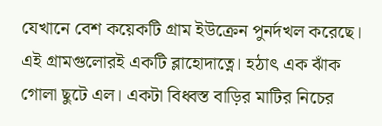যেখানে বেশ কয়েকটি গ্রাম ইউক্রেন পুনর্দখল করেছে।
এই গ্রামগুলোরই একটি ব্লাহোদাত্নে। হঠাৎ এক ঝাঁক গোলা ছুটে এল। একটা বিধ্বস্ত বাড়ির মাটির নিচের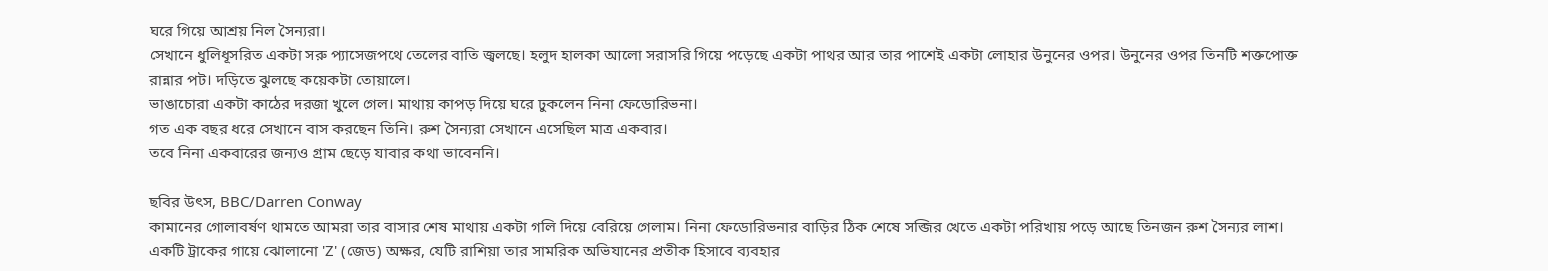ঘরে গিয়ে আশ্রয় নিল সৈন্যরা।
সেখানে ধুলিধূসরিত একটা সরু প্যাসেজপথে তেলের বাতি জ্বলছে। হলুদ হালকা আলো সরাসরি গিয়ে পড়েছে একটা পাথর আর তার পাশেই একটা লোহার উনুনের ওপর। উনুনের ওপর তিনটি শক্তপোক্ত রান্নার পট। দড়িতে ঝুলছে কয়েকটা তোয়ালে।
ভাঙাচোরা একটা কাঠের দরজা খুলে গেল। মাথায় কাপড় দিয়ে ঘরে ঢুকলেন নিনা ফেডোরিভনা।
গত এক বছর ধরে সেখানে বাস করছেন তিনি। রুশ সৈন্যরা সেখানে এসেছিল মাত্র একবার।
তবে নিনা একবারের জন্যও গ্রাম ছেড়ে যাবার কথা ভাবেননি।

ছবির উৎস, BBC/Darren Conway
কামানের গোলাবর্ষণ থামতে আমরা তার বাসার শেষ মাথায় একটা গলি দিয়ে বেরিয়ে গেলাম। নিনা ফেডোরিভনার বাড়ির ঠিক শেষে সব্জির খেতে একটা পরিখায় পড়ে আছে তিনজন রুশ সৈন্যর লাশ। একটি ট্রাকের গায়ে ঝোলানো 'Z' (জেড) অক্ষর, যেটি রাশিয়া তার সামরিক অভিযানের প্রতীক হিসাবে ব্যবহার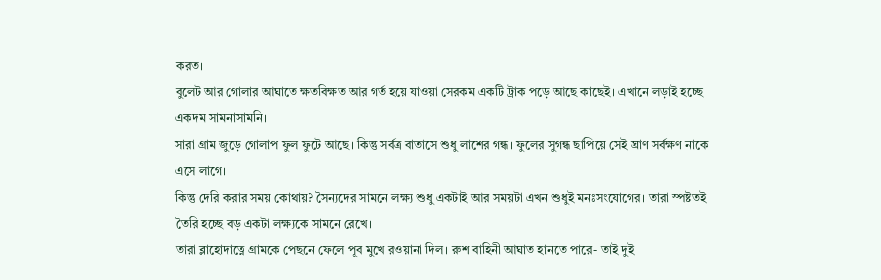করত।
বুলেট আর গোলার আঘাতে ক্ষতবিক্ষত আর গর্ত হয়ে যাওয়া সেরকম একটি ট্রাক পড়ে আছে কাছেই। এখানে লড়াই হচ্ছে একদম সামনাসামনি।
সারা গ্রাম জুড়ে গোলাপ ফুল ফুটে আছে। কিন্তু সর্বত্র বাতাসে শুধু লাশের গন্ধ। ফুলের সুগন্ধ ছাপিয়ে সেই ঘ্রাণ সর্বক্ষণ নাকে এসে লাগে।
কিন্তু দেরি করার সময় কোথায়? সৈন্যদের সামনে লক্ষ্য শুধু একটাই আর সময়টা এখন শুধুই মনঃসংযোগের। তারা স্পষ্টতই তৈরি হচ্ছে বড় একটা লক্ষ্যকে সামনে রেখে।
তারা ব্লাহোদাত্নে গ্রামকে পেছনে ফেলে পূব মুখে রওয়ানা দিল। রুশ বাহিনী আঘাত হানতে পারে- তাই দুই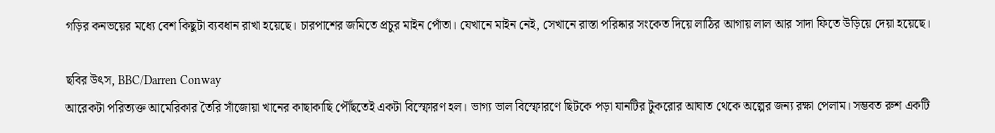গড়ির কনভয়ের মধ্যে বেশ কিছুটা ব্যবধান রাখা হয়েছে। চারপাশের জমিতে প্রচুর মাইন পোঁতা। যেখানে মাইন নেই, সেখানে রাস্তা পরিষ্কার সংকেত দিয়ে লাঠির আগায় লাল আর সাদা ফিতে উড়িয়ে দেয়া হয়েছে।

ছবির উৎস, BBC/Darren Conway
আরেকটা পরিত্যক্ত আমেরিকার তৈরি সাঁজোয়া খানের কাছাকাছি পৌঁছতেই একটা বিস্ফোরণ হল। ভাগ্য ভাল বিস্ফোরণে ছিটকে পড়া যানটির টুকরোর আঘাত থেকে অল্পের জন্য রক্ষা পেলাম। সম্ভবত রুশ একটি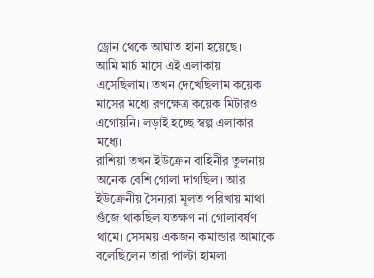ড্রোন থেকে আঘাত হানা হয়েছে।
আমি মার্চ মাসে এই এলাকায় এসেছিলাম। তখন দেখেছিলাম কয়েক মাসের মধ্যে রণক্ষেত্র কয়েক মিটারও এগোয়নি। লড়াই হচ্ছে স্বল্প এলাকার মধ্যে।
রাশিয়া তখন ইউক্রেন বাহিনীর তুলনায় অনেক বেশি গোলা দাগছিল। আর ইউক্রেনীয় সৈন্যরা মূলত পরিখায় মাথা গুঁজে থাকছিল যতক্ষণ না গোলাবর্ষণ থামে। সেসময় একজন কমান্ডার আমাকে বলেছিলেন তারা পাল্টা হামলা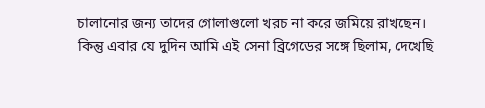চালানোর জন্য তাদের গোলাগুলো খরচ না করে জমিয়ে রাখছেন।
কিন্তু এবার যে দুদিন আমি এই সেনা ব্রিগেডের সঙ্গে ছিলাম, দেখেছি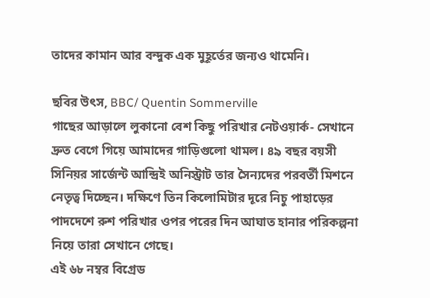তাদের কামান আর বন্দুক এক মুহূর্তের জন্যও থামেনি।

ছবির উৎস, BBC/ Quentin Sommerville
গাছের আড়ালে লুকানো বেশ কিছু পরিখার নেটওয়ার্ক- সেখানে দ্রুত বেগে গিয়ে আমাদের গাড়িগুলো থামল। ৪৯ বছর বয়সী সিনিয়র সার্জেন্ট আন্দ্রিই অনিস্ট্রাট তার সৈন্যদের পরবর্তী মিশনে নেতৃত্ব দিচ্ছেন। দক্ষিণে তিন কিলোমিটার দূরে নিচু পাহাড়ের পাদদেশে রুশ পরিখার ওপর পরের দিন আঘাত হানার পরিকল্পনা নিয়ে তারা সেখানে গেছে।
এই ৬৮ নম্বর বিগ্রেড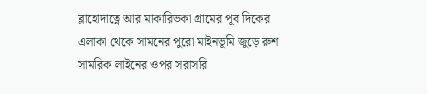ব্লাহোদাত্নে আর মাকারিভকা গ্রামের পূব দিকের এলাকা থেকে সামনের পুরো মাইনভূমি জুড়ে রুশ সামরিক লাইনের ওপর সরাসরি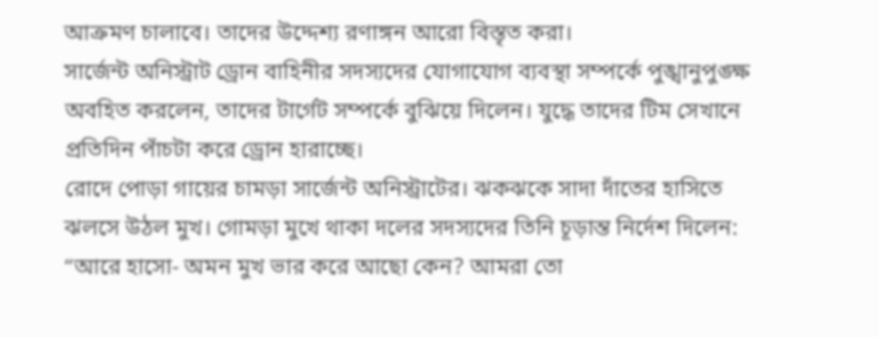আক্রমণ চালাবে। তাদের উদ্দেশ্য রণাঙ্গন আরো বিস্তৃত করা।
সার্জেন্ট অনিস্ট্রাট ড্রোন বাহিনীর সদস্যদের যোগাযোগ ব্যবস্থা সম্পর্কে পুঙ্খানুপুঙ্ক্ষ অবহিত করলেন, তাদের টার্গেট সম্পর্কে বুঝিয়ে দিলেন। যুদ্ধে তাদের টিম সেখানে প্রতিদিন পাঁচটা করে ড্রোন হারাচ্ছে।
রোদে পোড়া গায়ের চামড়া সার্জেন্ট অনিস্ট্রাটের। ঝকঝকে সাদা দাঁতের হাসিতে ঝলসে উঠল মুখ। গোমড়া মুখে থাকা দলের সদস্যদের তিনি চূড়ান্ত নির্দেশ দিলেন: “আরে হাসো- অমন মুখ ভার করে আছো কেন? আমরা তো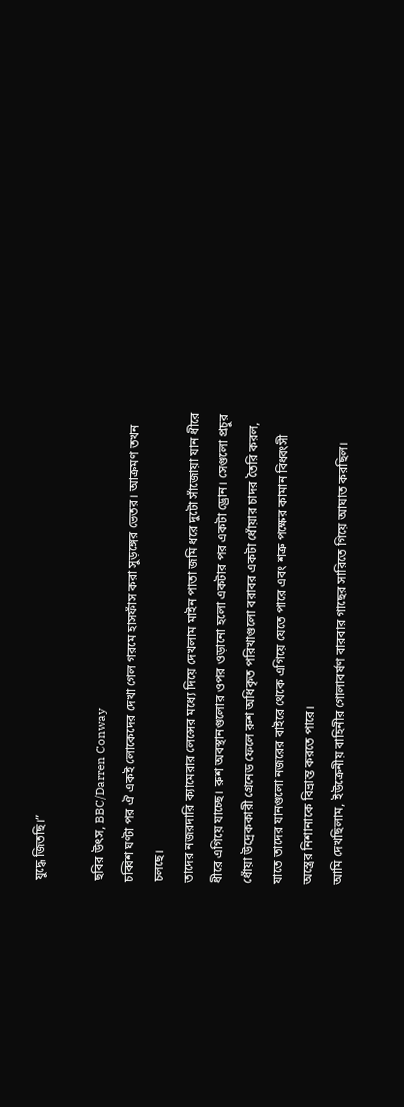যুদ্ধে জিতছি।”

ছবির উৎস, BBC/Darren Conway
চব্বিশ ঘণ্টা পর ঐ একই লোকেদের দেখা গেল গরমে হাসফাঁস করা সুড়ঙ্গের ভেতর। আক্রমণ তখন চলছে।
তাদের নজরদারি ক্যামেরার লেন্সের মধ্যে দিয়ে দেখলাম মাইন পাতা জমি ধরে দুটো সাঁজোয়া যান ধীরে ধীরে এগিয়ে যাচ্ছে। রুশ অবস্থানগুলোর ওপর ওড়ানো হলো একটার পর একটা ড্রোন। সেগুলো প্রচুর ধোঁয়া উদ্রেককারী গ্রেনেড ফেলে রুশ অধিকৃত পরিখাগুলো বরাবর একটা ধোঁয়ার চাদর তৈরি করল, যাতে তাদের যানগুলো নজরের বাইরে থেকে এগিয়ে যেতে পারে এবং শত্রু পক্ষের কামান বিধ্বংসী অস্ত্রের নিশানাকে বিভ্রান্ত করতে পারে।
আমি দেখছিলাম, ইউক্রেনীয় বাহিনীর গোলাবর্ষণ বারবার গাছের সারিতে গিয়ে আঘাত করছিল।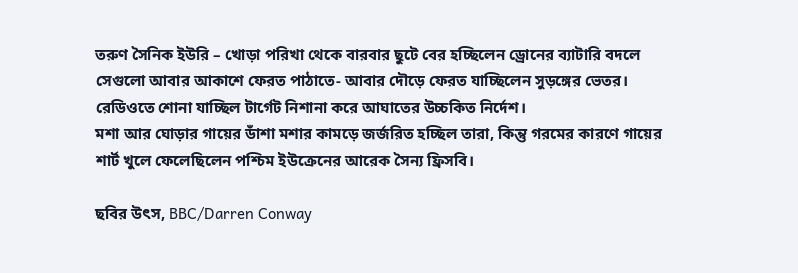তরুণ সৈনিক ইউরি – খোড়া পরিখা থেকে বারবার ছুটে বের হচ্ছিলেন ড্রোনের ব্যাটারি বদলে সেগুলো আবার আকাশে ফেরত পাঠাতে- আবার দৌড়ে ফেরত যাচ্ছিলেন সুড়ঙ্গের ভেতর। রেডিওতে শোনা যাচ্ছিল টার্গেট নিশানা করে আঘাতের উচ্চকিত নির্দেশ।
মশা আর ঘোড়ার গায়ের ডাঁশা মশার কামড়ে জর্জরিত হচ্ছিল তারা, কিন্তু গরমের কারণে গায়ের শার্ট খুলে ফেলেছিলেন পশ্চিম ইউক্রেনের আরেক সৈন্য ফ্রিসবি।

ছবির উৎস, BBC/Darren Conway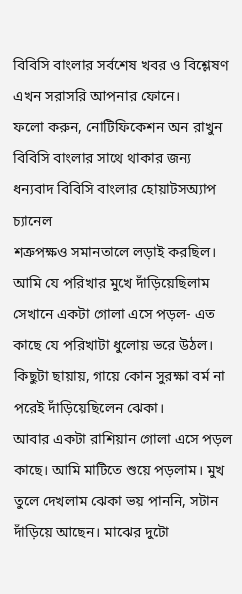বিবিসি বাংলার সর্বশেষ খবর ও বিশ্লেষণ এখন সরাসরি আপনার ফোনে।
ফলো করুন, নোটিফিকেশন অন রাখুন
বিবিসি বাংলার সাথে থাকার জন্য ধন্যবাদ বিবিসি বাংলার হোয়াটসঅ্যাপ চ্যানেল
শত্রুপক্ষও সমানতালে লড়াই করছিল। আমি যে পরিখার মুখে দাঁড়িয়েছিলাম সেখানে একটা গোলা এসে পড়ল- এত কাছে যে পরিখাটা ধুলোয় ভরে উঠল। কিছুটা ছায়ায়, গায়ে কোন সুরক্ষা বর্ম না পরেই দাঁড়িয়েছিলেন ঝেকা।
আবার একটা রাশিয়ান গোলা এসে পড়ল কাছে। আমি মাটিতে শুয়ে পড়লাম। মুখ তুলে দেখলাম ঝেকা ভয় পাননি, সটান দাঁড়িয়ে আছেন। মাঝের দুটো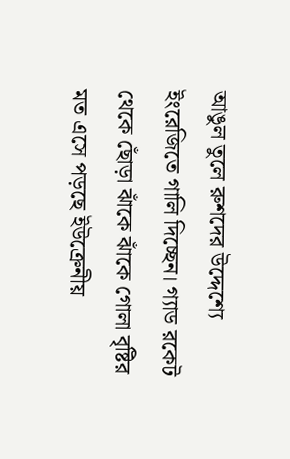আঙুল তুলে রুশদের উদ্দেশ্যে ইংরেজিতে গালি দিচ্ছেন। গ্যাড রকেট থেকে ছোঁড়া ঝাঁকে ঝাঁকে গোলা বৃষ্টির মত এসে পড়ছে ইউক্রেনীয়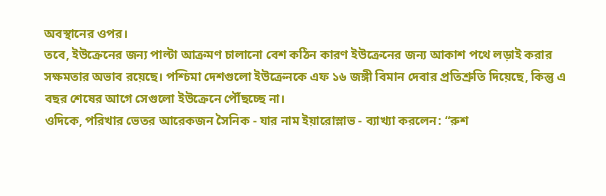অবস্থানের ওপর।
তবে, ইউক্রেনের জন্য পাল্টা আক্রমণ চালানো বেশ কঠিন কারণ ইউক্রেনের জন্য আকাশ পথে লড়াই করার সক্ষমতার অভাব রয়েছে। পশ্চিমা দেশগুলো ইউক্রেনকে এফ ১৬ জঙ্গী বিমান দেবার প্রতিশ্রুতি দিয়েছে, কিন্তু এ বছর শেষের আগে সেগুলো ইউক্রেনে পৌঁছচ্ছে না।
ওদিকে, পরিখার ভেতর আরেকজন সৈনিক - যার নাম ইয়ারোস্লাভ - ব্যাখ্যা করলেন: “রুশ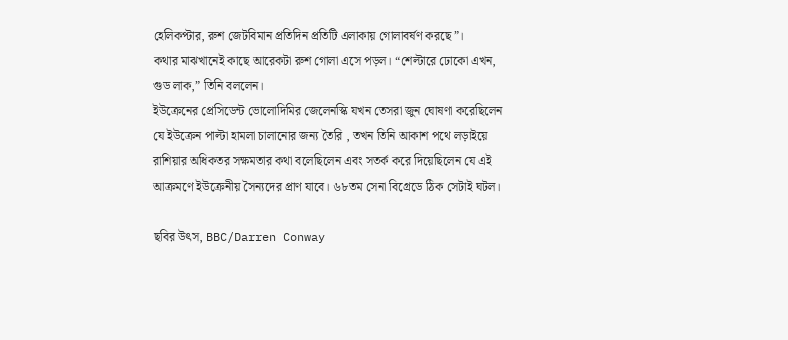হেলিকপ্টার, রুশ জেটবিমান প্রতিদিন প্রতিটি এলাকায় গোলাবর্ষণ করছে”।
কথার মাঝখানেই কাছে আরেকটা রুশ গোলা এসে পড়ল। “শেল্টারে ঢোকো এখন, গুড লাক,” তিনি বললেন।
ইউক্রেনের প্রেসিডেন্ট ভোলোদিমির জেলেনস্কি যখন তেসরা জুন ঘোষণা করেছিলেন যে ইউক্রেন পাল্টা হামলা চালানোর জন্য তৈরি , তখন তিনি আকাশ পথে লড়াইয়ে রাশিয়ার অধিকতর সক্ষমতার কথা বলেছিলেন এবং সতর্ক করে দিয়েছিলেন যে এই আক্রমণে ইউক্রেনীয় সৈন্যদের প্রাণ যাবে। ৬৮তম সেনা বিগ্রেডে ঠিক সেটাই ঘটল।

ছবির উৎস, BBC/Darren Conway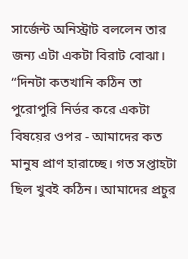সার্জেন্ট অনিস্ট্রাট বললেন তার জন্য এটা একটা বিরাট বোঝা। “দিনটা কতখানি কঠিন তা পুরোপুরি নির্ভর করে একটা বিষয়ের ওপর - আমাদের কত মানুষ প্রাণ হারাচ্ছে। গত সপ্তাহটা ছিল খুবই কঠিন। আমাদের প্রচুর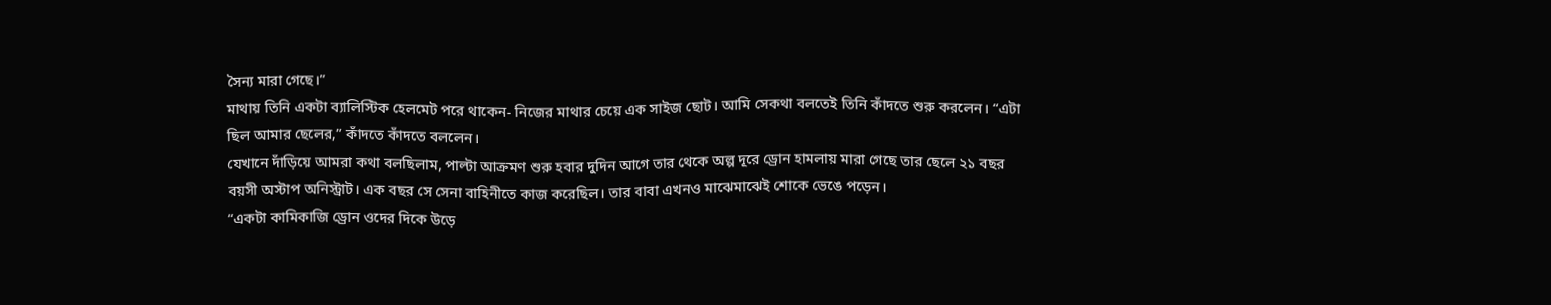সৈন্য মারা গেছে।”
মাথায় তিনি একটা ব্যালিস্টিক হেলমেট পরে থাকেন- নিজের মাথার চেয়ে এক সাইজ ছোট। আমি সেকথা বলতেই তিনি কাঁদতে শুরু করলেন। “এটা ছিল আমার ছেলের,” কাঁদতে কাঁদতে বললেন।
যেখানে দাঁড়িয়ে আমরা কথা বলছিলাম, পাল্টা আক্রমণ শুরু হবার দুদিন আগে তার থেকে অল্প দূরে ড্রোন হামলায় মারা গেছে তার ছেলে ২১ বছর বয়সী অস্টাপ অনিস্ট্রাট। এক বছর সে সেনা বাহিনীতে কাজ করেছিল। তার বাবা এখনও মাঝেমাঝেই শোকে ভেঙে পড়েন।
“একটা কামিকাজি ড্রোন ওদের দিকে উড়ে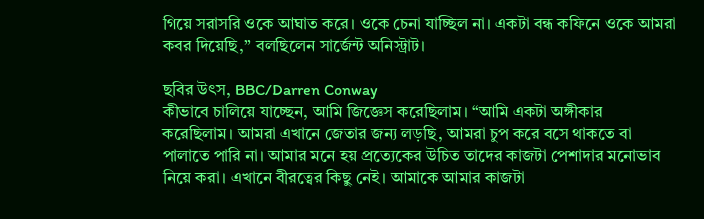গিয়ে সরাসরি ওকে আঘাত করে। ওকে চেনা যাচ্ছিল না। একটা বন্ধ কফিনে ওকে আমরা কবর দিয়েছি,” বলছিলেন সার্জেন্ট অনিস্ট্রাট।

ছবির উৎস, BBC/Darren Conway
কীভাবে চালিয়ে যাচ্ছেন, আমি জিজ্ঞেস করেছিলাম। “আমি একটা অঙ্গীকার করেছিলাম। আমরা এখানে জেতার জন্য লড়ছি, আমরা চুপ করে বসে থাকতে বা পালাতে পারি না। আমার মনে হয় প্রত্যেকের উচিত তাদের কাজটা পেশাদার মনোভাব নিয়ে করা। এখানে বীরত্বের কিছু নেই। আমাকে আমার কাজটা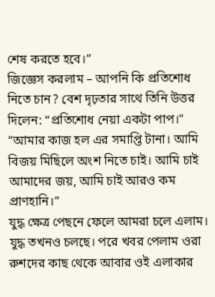শেষ করতে হবে।”
জিজ্ঞেস করলাম – আপনি কি প্রতিশোধ নিতে চান? বেশ দৃঢ়তার সাথে তিনি উত্তর দিলেন: “প্রতিশোধ নেয়া একটা পাপ।"
“আমার কাজ হল এর সমাপ্তি টানা। আমি বিজয় মিছিলে অংশ নিতে চাই। আমি চাই আমাদের জয়, আমি চাই আরও কম প্রাণহানি।”
যুদ্ধ ক্ষেত্র পেছনে ফেলে আমরা চলে এলাম। যুদ্ধ তখনও চলছে। পরে খবর পেলাম ওরা রুশদের কাছ থেকে আবার ওই এলাকার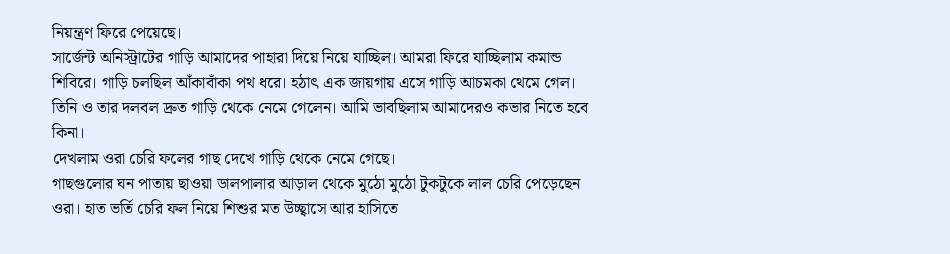নিয়ন্ত্রণ ফিরে পেয়েছে।
সার্জেন্ট অনিস্ট্রাটের গাড়ি আমাদের পাহারা দিয়ে নিয়ে যাচ্ছিল। আমরা ফিরে যাচ্ছিলাম কমান্ড শিবিরে। গাড়ি চলছিল আঁকাবাঁকা পথ ধরে। হঠাৎ এক জায়গায় এসে গাড়ি আচমকা থেমে গেল। তিনি ও তার দলবল দ্রুত গাড়ি থেকে নেমে গেলেন। আমি ভাবছিলাম আমাদেরও কভার নিতে হবে কিনা।
দেখলাম ওরা চেরি ফলের গাছ দেখে গাড়ি থেকে নেমে গেছে।
গাছগুলোর ঘন পাতায় ছাওয়া ডালপালার আড়াল থেকে মুঠো মুঠো টুকটুকে লাল চেরি পেড়েছেন ওরা। হাত ভর্তি চেরি ফল নিয়ে শিশুর মত উচ্ছ্বাসে আর হাসিতে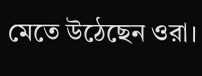মেতে উঠেছেন ওরা।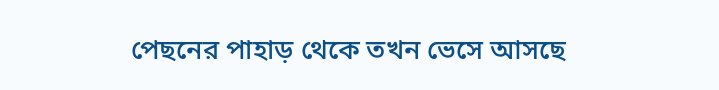পেছনের পাহাড় থেকে তখন ভেসে আসছে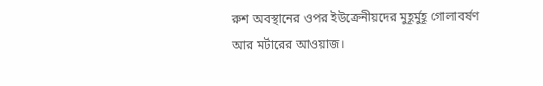রুশ অবস্থানের ওপর ইউক্রেনীয়দের মুহূর্মুহূ গোলাবর্ষণ আর মর্টারের আওয়াজ।